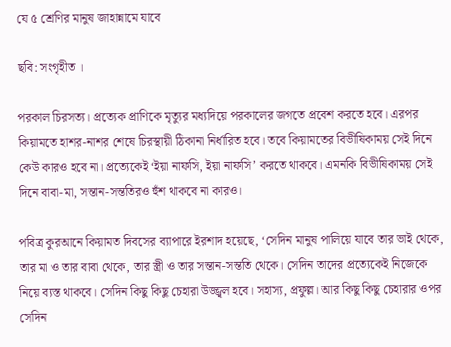যে ৫ শ্রেণির মানুষ জাহান্নামে যাবে

ছবি: সংগৃহীত ।

পরকাল চিরসত্য। প্রত্যেক প্রাণিকে মৃত্যুর মধ্যদিয়ে পরকালের জগতে প্রবেশ করতে হবে। এরপর কিয়ামতে হাশর-নাশর শেষে চিরস্থায়ী ঠিকানা নির্ধারিত হবে। তবে কিয়ামতের বিভীষিকাময় সেই দিনে কেউ কারও হবে না। প্রত্যেকেই ‘ইয়া নাফসি, ইয়া নাফসি’ করতে থাকবে। এমনকি বিভীষিকাময় সেই দিনে বাবা-মা, সন্তান-সন্ততিরও হুঁশ থাকবে না কারও।

পবিত্র কুরআনে কিয়ামত দিবসের ব্যাপারে ইরশাদ হয়েছে, ‘সেদিন মানুষ পালিয়ে যাবে তার ভাই থেকে, তার মা ও তার বাবা থেকে, তার স্ত্রী ও তার সন্তান-সন্ততি থেকে। সেদিন তাদের প্রত্যেকেই নিজেকে নিয়ে ব্যস্ত থাকবে। সেদিন কিছু কিছু চেহারা উজ্জ্বল হবে। সহাস্য, প্রফুল্ল। আর কিছু কিছু চেহারার ওপর সেদিন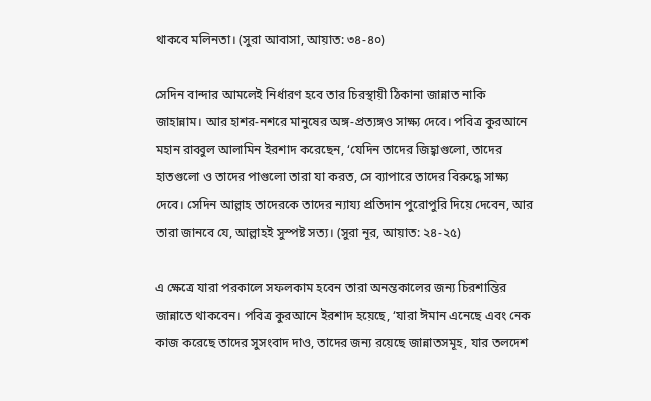থাকবে মলিনতা। (সুরা আবাসা, আয়াত: ৩৪-৪০)

সেদিন বান্দার আমলেই নির্ধারণ হবে তার চিরস্থায়ী ঠিকানা জান্নাত নাকি জাহান্নাম। আর হাশর-নশরে মানুষের অঙ্গ-প্রত্যঙ্গও সাক্ষ্য দেবে। পবিত্র কুরআনে মহান রাব্বুল আলামিন ইরশাদ করেছেন, ‘যেদিন তাদের জিহ্বাগুলো, তাদের হাতগুলো ও তাদের পাগুলো তারা যা করত, সে ব্যাপারে তাদের বিরুদ্ধে সাক্ষ্য দেবে। সেদিন আল্লাহ তাদেরকে তাদের ন্যায্য প্রতিদান পুরোপুরি দিয়ে দেবেন, আর তারা জানবে যে, আল্লাহই সুস্পষ্ট সত্য। (সুরা নূর, আয়াত: ২৪-২৫)

এ ক্ষেত্রে যারা পরকালে সফলকাম হবেন তারা অনন্তকালের জন্য চিরশান্তির জান্নাতে থাকবেন। পবিত্র কুরআনে ইরশাদ হয়েছে, ‘যারা ঈমান এনেছে এবং নেক কাজ করেছে তাদের সুসংবাদ দাও, তাদের জন্য রয়েছে জান্নাতসমূহ, যার তলদেশ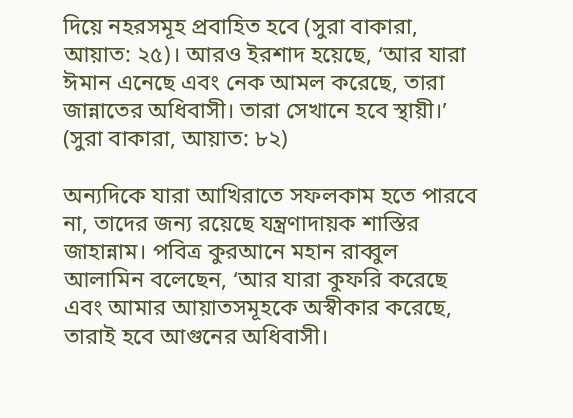দিয়ে নহরসমূহ প্রবাহিত হবে (সুরা বাকারা, আয়াত: ২৫)। আরও ইরশাদ হয়েছে, ‘আর যারা ঈমান এনেছে এবং নেক আমল করেছে, তারা জান্নাতের অধিবাসী। তারা সেখানে হবে স্থায়ী।’ (সুরা বাকারা, আয়াত: ৮২)

অন্যদিকে যারা আখিরাতে সফলকাম হতে পারবে না, তাদের জন্য রয়েছে যন্ত্রণাদায়ক শাস্তির জাহান্নাম। পবিত্র কুরআনে মহান রাব্বুল আলামিন বলেছেন, ‘আর যারা কুফরি করেছে এবং আমার আয়াতসমূহকে অস্বীকার করেছে, তারাই হবে আগুনের অধিবাসী।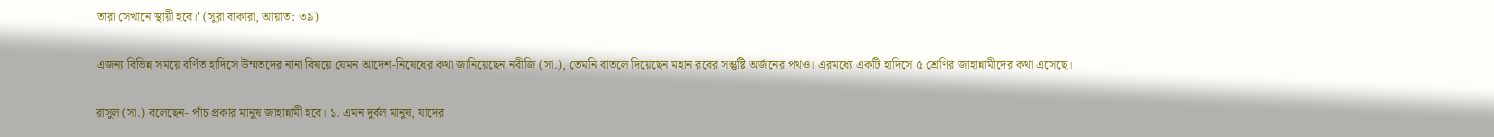তারা সেখানে স্থায়ী হবে।’ (সুরা বাকারা, আয়াত: ৩৯)

এজন্য বিভিন্ন সময়ে বর্ণিত হাদিসে উম্মতদের নানা বিষয়ে যেমন আদেশ-নিষেধের কথা জানিয়েছেন নবীজি (সা.), তেমনি বাতলে দিয়েছেন মহান রবের সন্তুষ্টি অর্জনের পথও। এরমধ্যে একটি হাদিসে ৫ শ্রেণির জাহান্নামীদের কথা এসেছে।

রাসুল (সা.) বলেছেন- পাঁচ প্রকার মানুষ জাহান্নামী হবে। ১. এমন দুর্বল মানুষ, যাদের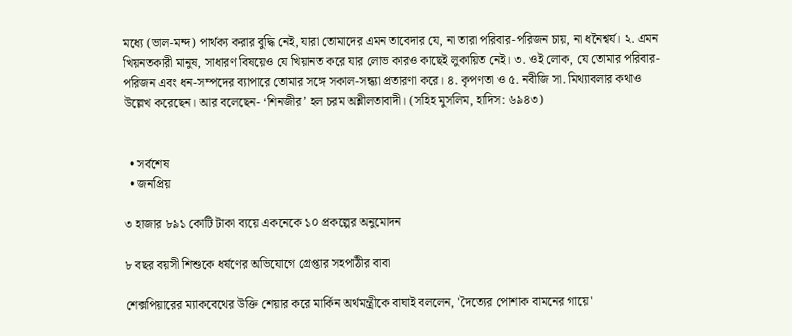মধ্যে (ভাল-মন্দ) পার্থক্য করার বুদ্ধি নেই, যারা তোমাদের এমন তাবেদার যে, না তারা পরিবার-পরিজন চায়, না ধনৈশ্বর্য। ২. এমন খিয়নতকারী মানুষ, সাধারণ বিষয়েও যে খিয়ানত করে যার লোভ কারও কাছেই লুকায়িত নেই। ৩. ওই লোক, যে তোমার পরিবার-পরিজন এবং ধন-সম্পদের ব্যাপারে তোমার সঙ্গে সকাল-সন্ধ্যা প্রতারণা করে। ৪. কৃপণতা ও ৫. নবীজি সা. মিথ্যাবলার কথাও উল্লেখ করেছেন। আর বলেছেন- ‘শিনজীর’ হল চরম অশ্লীলতাবাদী। (সহিহ মুসলিম, হাদিস: ৬৯৪৩)


  • সর্বশেষ
  • জনপ্রিয়

৩ হাজার ৮৯১ কোটি টাকা ব্যয়ে একনেকে ১০ প্রকল্পের অনুমোদন

৮ বছর বয়সী শিশুকে ধর্ষণের অভিযোগে গ্রেপ্তার সহপাঠীর বাবা

শেক্সপিয়ারের ম্যাকবেথের উক্তি শেয়ার করে মার্কিন অর্থমন্ত্রীকে বাঘাই বললেন, 'দৈত্যের পোশাক বামনের গায়ে'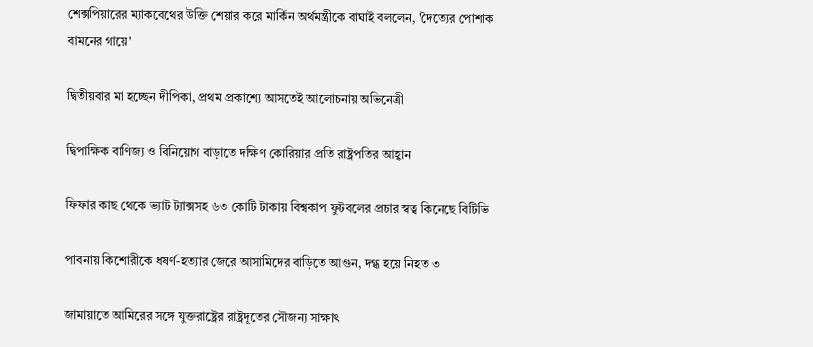শেক্সপিয়ারের ম্যাকবেথের উক্তি শেয়ার করে মার্কিন অর্থমন্ত্রীকে বাঘাই বললেন, 'দৈত্যের পোশাক বামনের গায়ে'

দ্বিতীয়বার মা হচ্ছেন দীপিকা, প্রথম প্রকাশ্যে আসতেই আলোচনায় অভিনেত্রী

দ্বিপাক্ষিক বাণিজ্য ও বিনিয়োগ বাড়াতে দক্ষিণ কোরিয়ার প্রতি রাষ্ট্রপতির আহ্বান

ফিফার কাছ থেকে ভ্যাট ট্যাক্সসহ ৬৩ কোটি টাকায় বিশ্বকাপ ফুটবলের প্রচার স্বত্ব কিনেছে বিটিভি

পাবনায় কিশোরীকে ধষর্ণ-হত্যার জেরে আসামিদের বাড়িতে আগুন, দগ্ধ হয়ে নিহত ৩

জামায়াতে আমিরের সঙ্গে যুক্তরাষ্ট্রের রাষ্ট্রদূতের সৌজন্য সাক্ষাৎ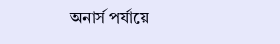অনার্স পর্যায়ে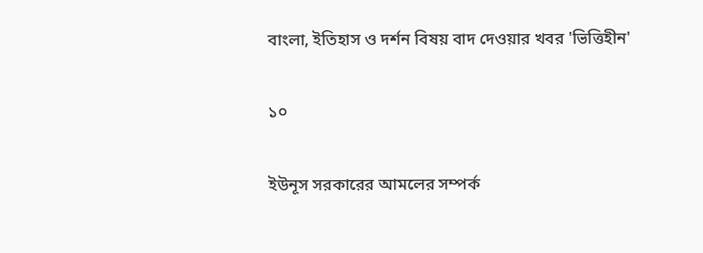বাংলা, ইতিহাস ও দর্শন বিষয় বাদ দেওয়ার খবর 'ভিত্তিহীন'

১০

ইউনূস সরকারের আমলের সম্পর্ক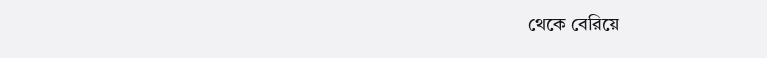থেকে বেরিয়ে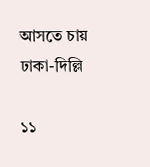আসতে চায় ঢাকা-দিল্লি

১১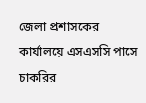জেলা প্রশাসকের কার্যালয়ে এসএসসি পাসে চাকরির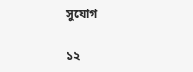সুযোগ

১২